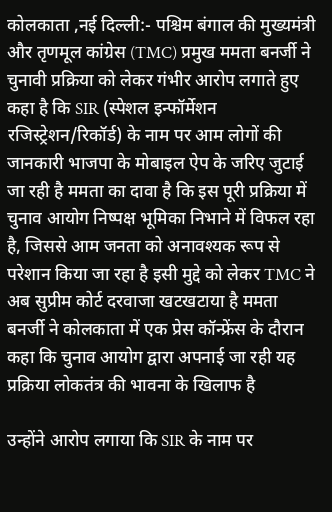कोलकाता ,नई दिल्ली:- पश्चिम बंगाल की मुख्यमंत्री और तृणमूल कांग्रेस (TMC) प्रमुख ममता बनर्जी ने चुनावी प्रक्रिया को लेकर गंभीर आरोप लगाते हुए कहा है कि SIR (स्पेशल इन्फॉर्मेशन रजिस्ट्रेशन/रिकॉर्ड) के नाम पर आम लोगों की जानकारी भाजपा के मोबाइल ऐप के जरिए जुटाई जा रही है ममता का दावा है कि इस पूरी प्रक्रिया में चुनाव आयोग निष्पक्ष भूमिका निभाने में विफल रहा है, जिससे आम जनता को अनावश्यक रूप से परेशान किया जा रहा है इसी मुद्दे को लेकर TMC ने अब सुप्रीम कोर्ट दरवाजा खटखटाया है ममता बनर्जी ने कोलकाता में एक प्रेस कॉन्फ्रेंस के दौरान कहा कि चुनाव आयोग द्वारा अपनाई जा रही यह प्रक्रिया लोकतंत्र की भावना के खिलाफ है

उन्होंने आरोप लगाया कि SIR के नाम पर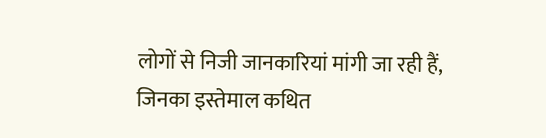लोगों से निजी जानकारियां मांगी जा रही हैं, जिनका इस्तेमाल कथित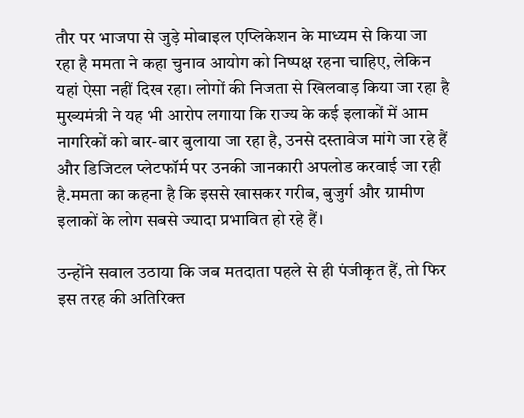तौर पर भाजपा से जुड़े मोबाइल एप्लिकेशन के माध्यम से किया जा रहा है ममता ने कहा चुनाव आयोग को निष्पक्ष रहना चाहिए, लेकिन यहां ऐसा नहीं दिख रहा। लोगों की निजता से खिलवाड़ किया जा रहा है मुख्यमंत्री ने यह भी आरोप लगाया कि राज्य के कई इलाकों में आम नागरिकों को बार-बार बुलाया जा रहा है, उनसे दस्तावेज मांगे जा रहे हैं और डिजिटल प्लेटफॉर्म पर उनकी जानकारी अपलोड करवाई जा रही है.ममता का कहना है कि इससे खासकर गरीब, बुजुर्ग और ग्रामीण इलाकों के लोग सबसे ज्यादा प्रभावित हो रहे हैं।

उन्होंने सवाल उठाया कि जब मतदाता पहले से ही पंजीकृत हैं, तो फिर इस तरह की अतिरिक्त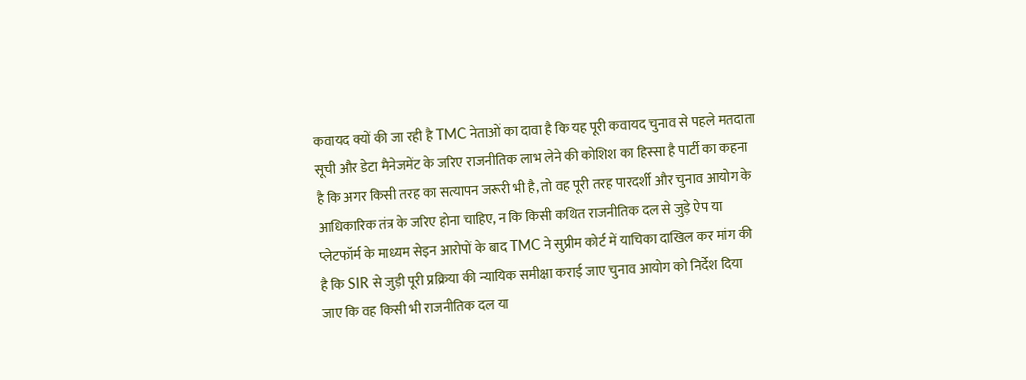कवायद क्यों की जा रही है TMC नेताओं का दावा है कि यह पूरी कवायद चुनाव से पहले मतदाता सूची और डेटा मैनेजमेंट के जरिए राजनीतिक लाभ लेने की कोशिश का हिस्सा है पार्टी का कहना है कि अगर किसी तरह का सत्यापन जरूरी भी है, तो वह पूरी तरह पारदर्शी और चुनाव आयोग के आधिकारिक तंत्र के जरिए होना चाहिए, न कि किसी कथित राजनीतिक दल से जुड़े ऐप या प्लेटफॉर्म के माध्यम सेइन आरोपों के बाद TMC ने सुप्रीम कोर्ट में याचिका दाखिल कर मांग की है कि SIR से जुड़ी पूरी प्रक्रिया की न्यायिक समीक्षा कराई जाए चुनाव आयोग को निर्देश दिया जाए कि वह किसी भी राजनीतिक दल या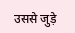उससे जुड़े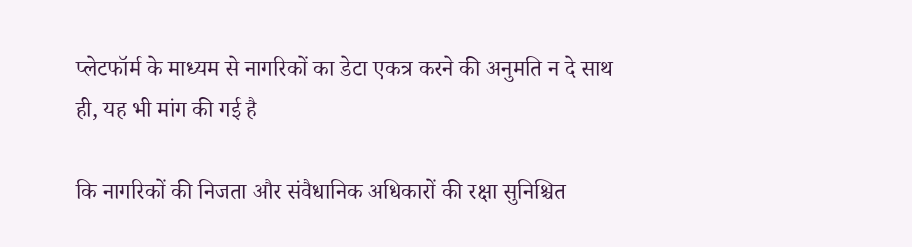प्लेटफॉर्म के माध्यम से नागरिकों का डेटा एकत्र करने की अनुमति न दे साथ ही, यह भी मांग की गई है

कि नागरिकों की निजता और संवैधानिक अधिकारों की रक्षा सुनिश्चित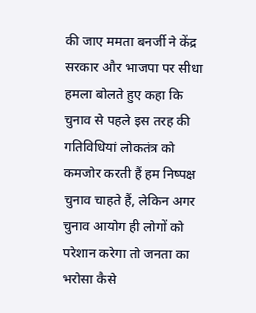की जाए ममता बनर्जी ने केंद्र सरकार और भाजपा पर सीधा हमला बोलते हुए कहा कि चुनाव से पहले इस तरह की गतिविधियां लोकतंत्र को कमजोर करती हैं हम निष्पक्ष चुनाव चाहते हैं, लेकिन अगर चुनाव आयोग ही लोगों को परेशान करेगा तो जनता का भरोसा कैसे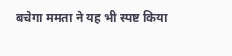बचेगा ममता ने यह भी स्पष्ट किया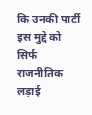कि उनकी पार्टी इस मुद्दे को सिर्फ राजनीतिक लड़ाई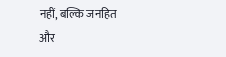नहीं, बल्कि जनहित और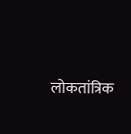लोकतांत्रिक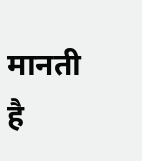मानती है